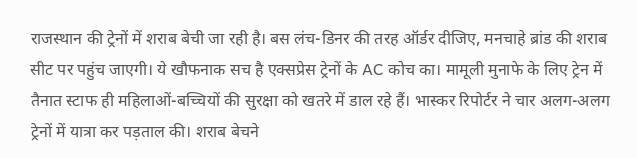राजस्थान की ट्रेनों में शराब बेची जा रही है। बस लंच-डिनर की तरह ऑर्डर दीजिए, मनचाहे ब्रांड की शराब सीट पर पहुंच जाएगी। ये खौफनाक सच है एक्सप्रेस ट्रेनों के AC कोच का। मामूली मुनाफे के लिए ट्रेन में तैनात स्टाफ ही महिलाओं-बच्चियों की सुरक्षा को खतरे में डाल रहे हैं। भास्कर रिपोर्टर ने चार अलग-अलग ट्रेनों में यात्रा कर पड़ताल की। शराब बेचने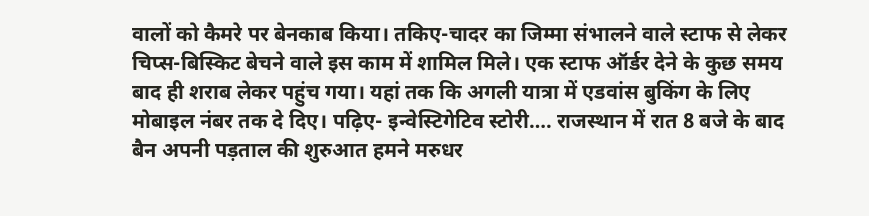वालों को कैमरे पर बेनकाब किया। तकिए-चादर का जिम्मा संभालने वाले स्टाफ से लेकर चिप्स-बिस्किट बेचने वाले इस काम में शामिल मिले। एक स्टाफ ऑर्डर देने के कुछ समय बाद ही शराब लेकर पहुंच गया। यहां तक कि अगली यात्रा में एडवांस बुकिंग के लिए मोबाइल नंबर तक दे दिए। पढ़िए- इन्वेस्टिगेटिव स्टोरी…. राजस्थान में रात 8 बजे के बाद बैन अपनी पड़ताल की शुरुआत हमने मरुधर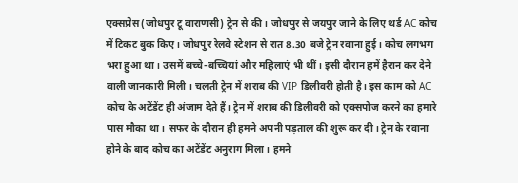एक्सप्रेस (जोधपुर टू वाराणसी) ट्रेन से की। जोधपुर से जयपुर जाने के लिए थर्ड AC कोच में टिकट बुक किए। जोधपुर रेलवे स्टेशन से रात 8.30 बजे ट्रेन रवाना हुई। कोच लगभग भरा हुआ था। उसमें बच्चे-बच्चियां और महिलाएं भी थीं। इसी दौरान हमें हैरान कर देने वाली जानकारी मिली। चलती ट्रेन में शराब की VIP डिलीवरी होती है। इस काम को AC कोच के अटेंडेंट ही अंजाम देते हैं। ट्रेन में शराब की डिलीवरी को एक्सपोज करने का हमारे पास मौका था। सफर के दौरान ही हमने अपनी पड़ताल की शुरू कर दी। ट्रेन के रवाना होने के बाद कोच का अटेंडेंट अनुराग मिला। हमने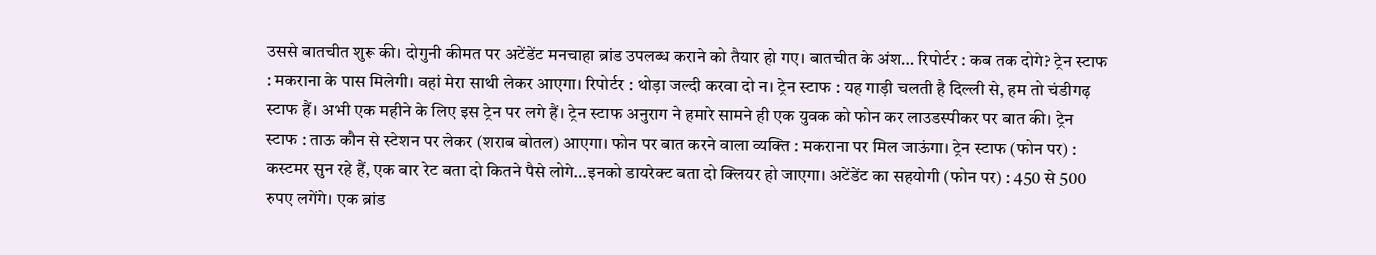उससे बातचीत शुरू की। दोगुनी कीमत पर अटेंडेंट मनचाहा ब्रांड उपलब्ध कराने को तैयार हो गए। बातचीत के अंश… रिपोर्टर : कब तक दोगे? ट्रेन स्टाफ : मकराना के पास मिलेगी। वहां मेरा साथी लेकर आएगा। रिपोर्टर : थोड़ा जल्दी करवा दो न। ट्रेन स्टाफ : यह गाड़ी चलती है दिल्ली से, हम तो चंडीगढ़ स्टाफ हैं। अभी एक महीने के लिए इस ट्रेन पर लगे हैं। ट्रेन स्टाफ अनुराग ने हमारे सामने ही एक युवक को फोन कर लाउडस्पीकर पर बात की। ट्रेन स्टाफ : ताऊ कौन से स्टेशन पर लेकर (शराब बोतल) आएगा। फोन पर बात करने वाला व्यक्ति : मकराना पर मिल जाऊंगा। ट्रेन स्टाफ (फोन पर) : कस्टमर सुन रहे हैं, एक बार रेट बता दो कितने पैसे लोगे…इनको डायरेक्ट बता दो क्लियर हो जाएगा। अटेंडेंट का सहयोगी (फोन पर) : 450 से 500 रुपए लगेंगे। एक ब्रांड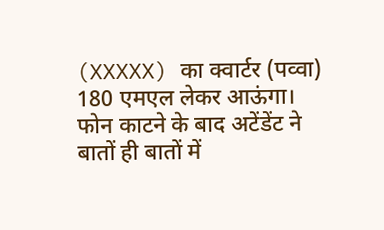(XXXXX) का क्वार्टर (पव्वा) 180 एमएल लेकर आऊंगा। फोन काटने के बाद अटेंडेंट ने बातों ही बातों में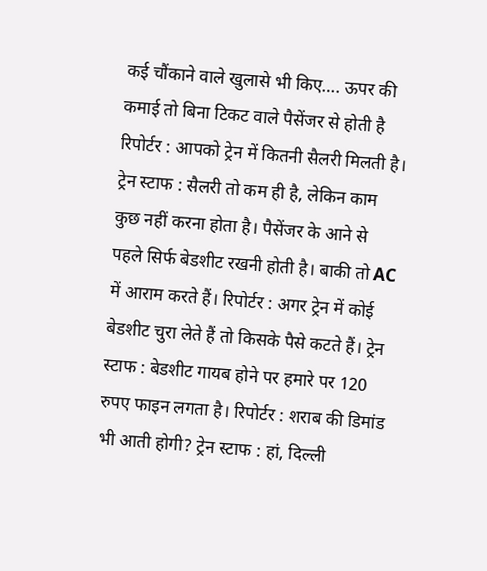कई चौंकाने वाले खुलासे भी किए…. ऊपर की कमाई तो बिना टिकट वाले पैसेंजर से होती है रिपोर्टर : आपको ट्रेन में कितनी सैलरी मिलती है। ट्रेन स्टाफ : सैलरी तो कम ही है, लेकिन काम कुछ नहीं करना होता है। पैसेंजर के आने से पहले सिर्फ बेडशीट रखनी होती है। बाकी तो AC में आराम करते हैं। रिपोर्टर : अगर ट्रेन में कोई बेडशीट चुरा लेते हैं तो किसके पैसे कटते हैं। ट्रेन स्टाफ : बेडशीट गायब होने पर हमारे पर 120 रुपए फाइन लगता है। रिपोर्टर : शराब की डिमांड भी आती होगी? ट्रेन स्टाफ : हां, दिल्ली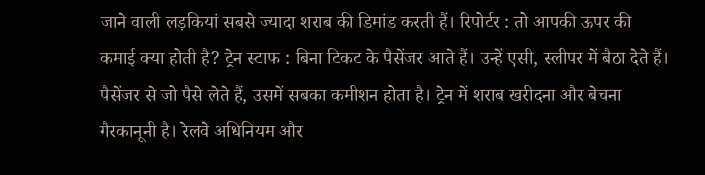जाने वाली लड़कियां सबसे ज्यादा शराब की डिमांड करती हैं। रिपोर्टर : तो आपकी ऊपर की कमाई क्या होती है? ट्रेन स्टाफ : बिना टिकट के पैसेंजर आते हैं। उन्हें एसी, स्लीपर में बैठा देते हैं। पैसेंजर से जो पैसे लेते हैं, उसमें सबका कमीशन होता है। ट्रेन में शराब खरीदना और बेचना गैरकानूनी है। रेलवे अधिनियम और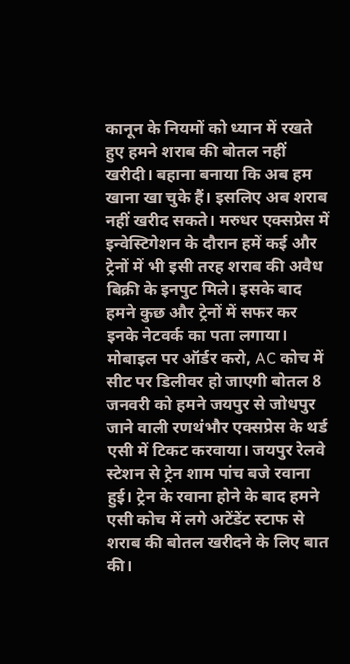कानून के नियमों को ध्यान में रखते हुए हमने शराब की बोतल नहीं खरीदी। बहाना बनाया कि अब हम खाना खा चुके हैं। इसलिए अब शराब नहीं खरीद सकते। मरुधर एक्सप्रेस में इन्वेस्टिगेशन के दौरान हमें कई और ट्रेनों में भी इसी तरह शराब की अवैध बिक्री के इनपुट मिले। इसके बाद हमने कुछ और ट्रेनों में सफर कर इनके नेटवर्क का पता लगाया। मोबाइल पर ऑर्डर करो, AC कोच में सीट पर डिलीवर हो जाएगी बोतल 8 जनवरी को हमने जयपुर से जोधपुर जाने वाली रणथंभौर एक्सप्रेस के थर्ड एसी में टिकट करवाया। जयपुर रेलवे स्टेशन से ट्रेन शाम पांच बजे रवाना हुई। ट्रेन के रवाना होने के बाद हमने एसी कोच में लगे अटेंडेंट स्टाफ से शराब की बोतल खरीदने के लिए बात की।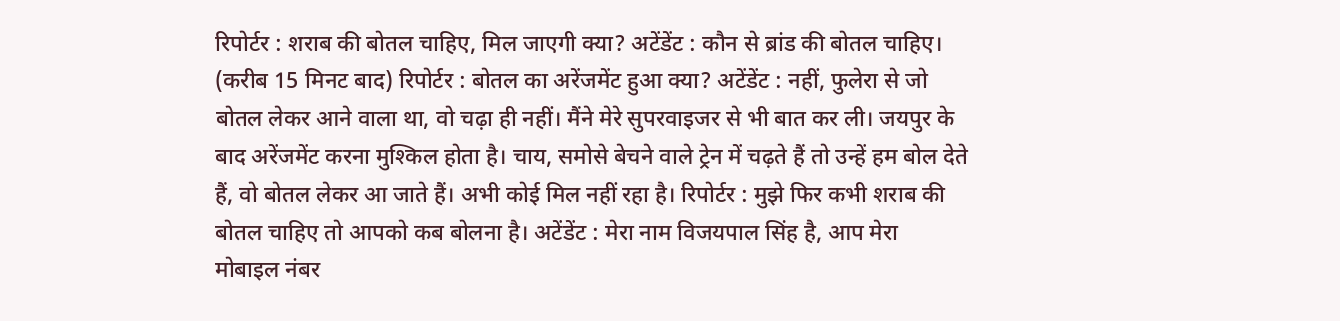रिपोर्टर : शराब की बोतल चाहिए, मिल जाएगी क्या? अटेंडेंट : कौन से ब्रांड की बोतल चाहिए। (करीब 15 मिनट बाद) रिपोर्टर : बोतल का अरेंजमेंट हुआ क्या? अटेंडेंट : नहीं, फुलेरा से जो बोतल लेकर आने वाला था, वो चढ़ा ही नहीं। मैंने मेरे सुपरवाइजर से भी बात कर ली। जयपुर के बाद अरेंजमेंट करना मुश्किल होता है। चाय, समोसे बेचने वाले ट्रेन में चढ़ते हैं तो उन्हें हम बोल देते हैं, वो बोतल लेकर आ जाते हैं। अभी कोई मिल नहीं रहा है। रिपोर्टर : मुझे फिर कभी शराब की बोतल चाहिए तो आपको कब बोलना है। अटेंडेंट : मेरा नाम विजयपाल सिंह है, आप मेरा मोबाइल नंबर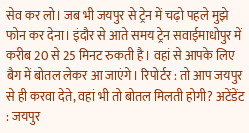सेव कर लो। जब भी जयपुर से ट्रेन में चढ़ो पहले मुझे फोन कर देना। इंदौर से आते समय ट्रेन सवाईमाधोपुर में करीब 20 से 25 मिनट रुकती है। वहां से आपके लिए बैग में बोतल लेकर आ जाएंगे। रिपोर्टर : तो आप जयपुर से ही करवा देते, वहां भी तो बोतल मिलती होगी? अटेंडेंट : जयपुर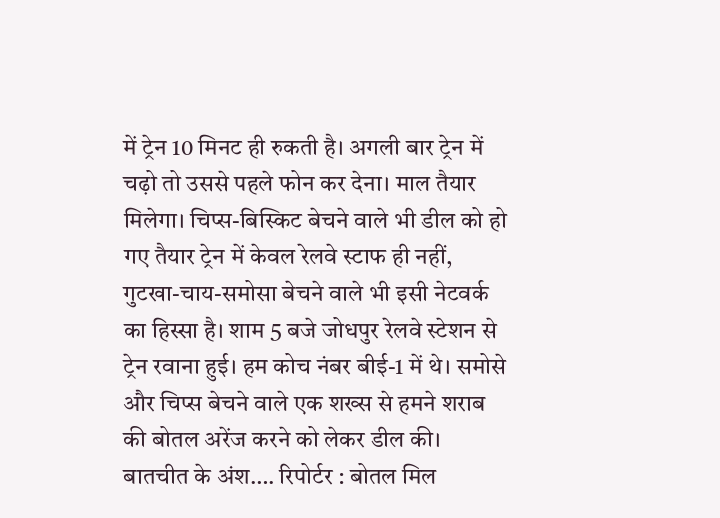में ट्रेन 10 मिनट ही रुकती है। अगली बार ट्रेन में चढ़ो तो उससे पहले फोन कर देना। माल तैयार मिलेगा। चिप्स-बिस्किट बेचने वाले भी डील को हो गए तैयार ट्रेन में केवल रेलवे स्टाफ ही नहीं, गुटखा-चाय-समोसा बेचने वाले भी इसी नेटवर्क का हिस्सा है। शाम 5 बजे जोधपुर रेलवे स्टेशन से ट्रेन रवाना हुई। हम कोच नंबर बीई-1 में थे। समोसे और चिप्स बेचने वाले एक शख्स से हमने शराब की बोतल अरेंज करने को लेकर डील की। बातचीत के अंश…. रिपोर्टर : बोतल मिल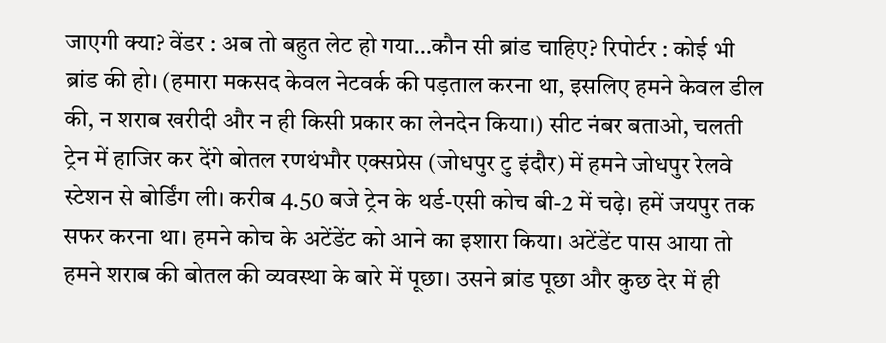जाएगी क्या? वेंडर : अब तो बहुत लेट हो गया…कौन सी ब्रांड चाहिए? रिपोर्टर : कोई भी ब्रांड की हो। (हमारा मकसद केवल नेटवर्क की पड़ताल करना था, इसलिए हमने केवल डील की, न शराब खरीदी और न ही किसी प्रकार का लेनदेन किया।) सीट नंबर बताओ, चलती ट्रेन में हाजिर कर देंगे बोतल रणथंभौर एक्सप्रेस (जोधपुर टु इंदौर) में हमने जोधपुर रेलवे स्टेशन से बोर्डिंग ली। करीब 4.50 बजे ट्रेन के थर्ड-एसी कोच बी-2 में चढ़े। हमें जयपुर तक सफर करना था। हमने कोच के अटेंडेंट को आने का इशारा किया। अटेंडेंट पास आया तो हमने शराब की बोतल की व्यवस्था के बारे में पूछा। उसने ब्रांड पूछा और कुछ देर में ही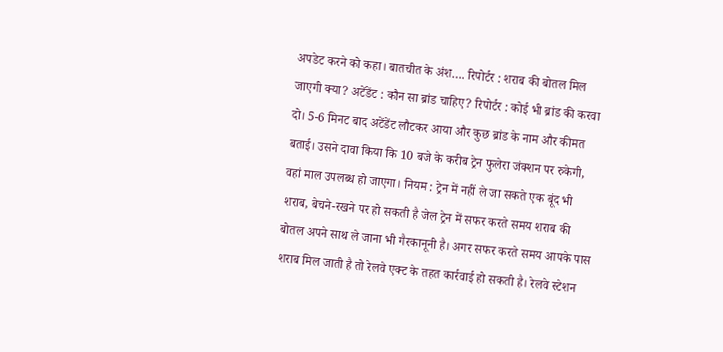अपडेट करने को कहा। बातचीत के अंश…. रिपोर्टर : शराब की बोतल मिल जाएगी क्या? अटेंडेंट : कौन सा ब्रांड चाहिए? रिपोर्टर : कोई भी ब्रांड की करवा दो। 5-6 मिनट बाद अटेंडेंट लौटकर आया और कुछ ब्रांड के नाम और कीमत बताई। उसने दावा किया कि 10 बजे के करीब ट्रेन फुलेरा जंक्शन पर रुकेगी, वहां माल उपलब्ध हो जाएगा। नियम : ट्रेन में नहीं ले जा सकते एक बूंद भी शराब, बेचने-रखने पर हो सकती है जेल ट्रेन में सफर करते समय शराब की बोतल अपने साथ ले जाना भी गैरकानूनी है। अगर सफर करते समय आपके पास शराब मिल जाती है तो रेलवे एक्ट के तहत कार्रवाई हो सकती है। रेलवे स्टेशन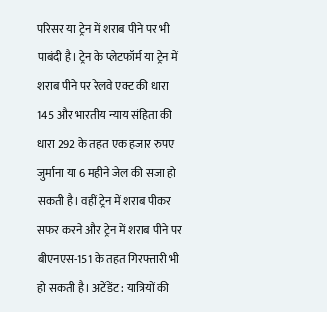परिसर या ट्रेन में शराब पीने पर भी पाबंदी है। ट्रेन के प्लेटफॉर्म या ट्रेन में शराब पीने पर रेलवे एक्ट की धारा 145 और भारतीय न्याय संहिता की धारा 292 के तहत एक हजार रुपए जुर्माना या 6 महीने जेल की सजा हो सकती है। वहीं ट्रेन में शराब पीकर सफर करने और ट्रेन में शराब पीने पर बीएनएस-151 के तहत गिरफ्तारी भी हो सकती है। अटेंडेंट : यात्रियों की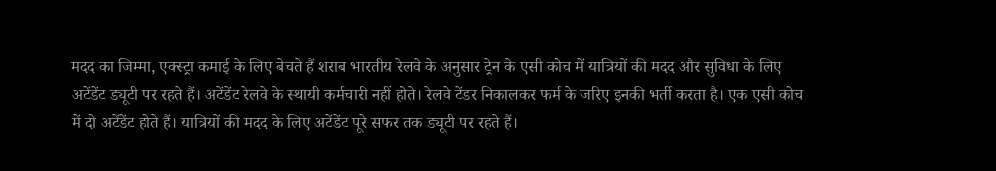मदद का जिम्मा, एक्स्ट्रा कमाई के लिए बेचते हैं शराब भारतीय रेलवे के अनुसार ट्रेन के एसी कोच में यात्रियों की मदद और सुविधा के लिए अटेंडेंट ड्यूटी पर रहते हैं। अटेंडेंट रेलवे के स्थायी कर्मचारी नहीं होते। रेलवे टेंडर निकालकर फर्म के जरिए इनकी भर्ती करता है। एक एसी कोच में दो अटेंडेंट होते हैं। यात्रियों की मदद के लिए अटेंडेंट पूरे सफर तक ड्यूटी पर रहते हैं।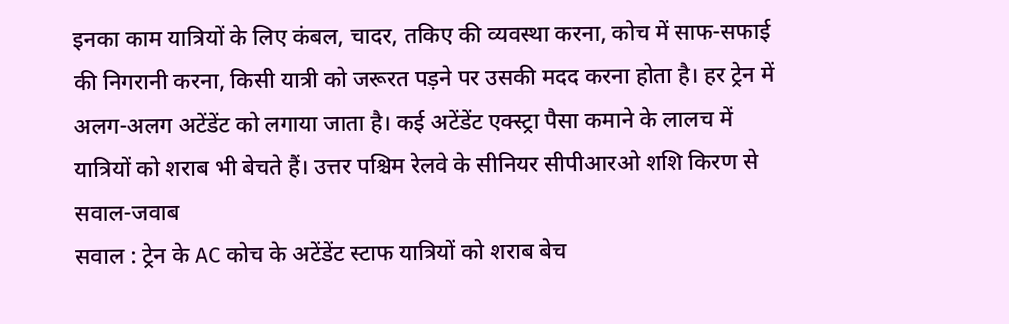इनका काम यात्रियों के लिए कंबल, चादर, तकिए की व्यवस्था करना, कोच में साफ-सफाई की निगरानी करना, किसी यात्री को जरूरत पड़ने पर उसकी मदद करना होता है। हर ट्रेन में अलग-अलग अटेंडेंट को लगाया जाता है। कई अटेंडेंट एक्स्ट्रा पैसा कमाने के लालच में यात्रियों को शराब भी बेचते हैं। उत्तर पश्चिम रेलवे के सीनियर सीपीआरओ शशि किरण से सवाल-जवाब
सवाल : ट्रेन के AC कोच के अटेंडेंट स्टाफ यात्रियों को शराब बेच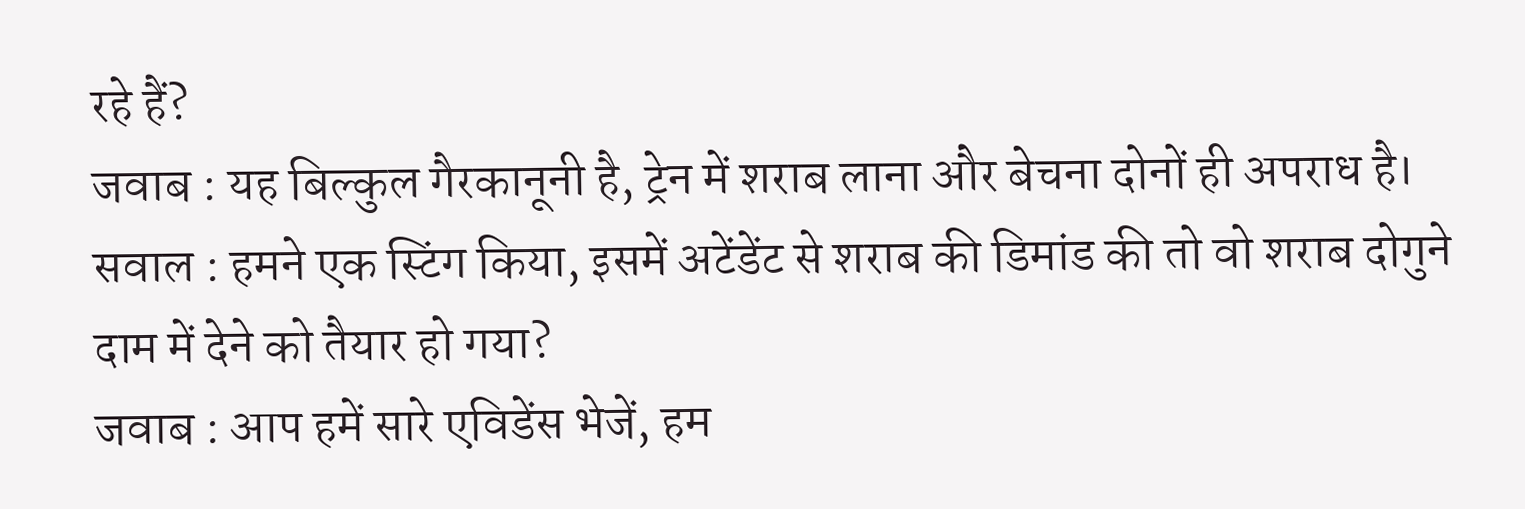रहे हैं?
जवाब : यह बिल्कुल गैरकानूनी है, ट्रेन में शराब लाना और बेचना दोनों ही अपराध है।
सवाल : हमने एक स्टिंग किया, इसमें अटेंडेंट से शराब की डिमांड की तो वो शराब दोगुने दाम में देने को तैयार हो गया?
जवाब : आप हमें सारे एविडेंस भेजें, हम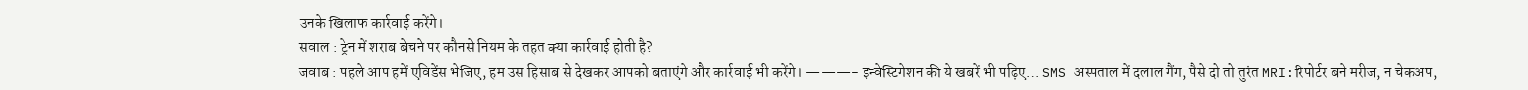उनके खिलाफ कार्रवाई करेंगे।
सवाल : ट्रेन में शराब बेचने पर कौनसे नियम के तहत क्या कार्रवाई होती है?
जवाब : पहले आप हमें एविडेंस भेजिए, हम उस हिसाब से देखकर आपको बताएंगे और कार्रवाई भी करेंगे। ———- इन्वेस्टिगेशन की ये खबरें भी पढ़िए… SMS अस्पताल में दलाल गैंग, पैसे दो तो तुरंत MRI:रिपोर्टर बने मरीज, न चेकअप,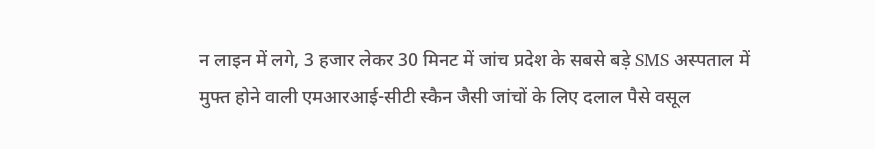न लाइन में लगे, 3 हजार लेकर 30 मिनट में जांच प्रदेश के सबसे बड़े SMS अस्पताल में मुफ्त होने वाली एमआरआई-सीटी स्कैन जैसी जांचों के लिए दलाल पैसे वसूल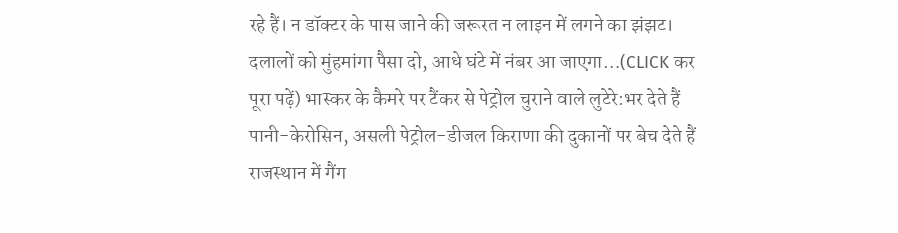रहे हैं। न डॉक्टर के पास जाने की जरूरत न लाइन में लगने का झंझट। दलालों को मुंहमांगा पैसा दो, आधे घंटे में नंबर आ जाएगा…(CLICK कर पूरा पढ़ें) भास्कर के कैमरे पर टैंकर से पेट्रोल चुराने वाले लुटेरे:भर देते हैं पानी-केरोसिन, असली पेट्रोल-डीजल किराणा की दुकानों पर बेच देते हैं राजस्थान में गैंग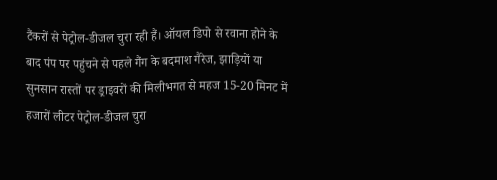टैंकरों से पेट्रोल-डीजल चुरा रही हैं। ऑयल डिपो से रवाना होने के बाद पंप पर पहुंचने से पहले गैंग के बदमाश गैरेज, झाड़ियों या सुनसान रास्तों पर ड्राइवरों की मिलीभगत से महज 15-20 मिनट में हजारों लीटर पेट्रोल-डीजल चुरा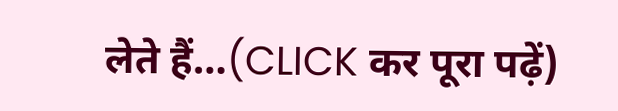लेते हैं…(CLICK कर पूरा पढ़ें)